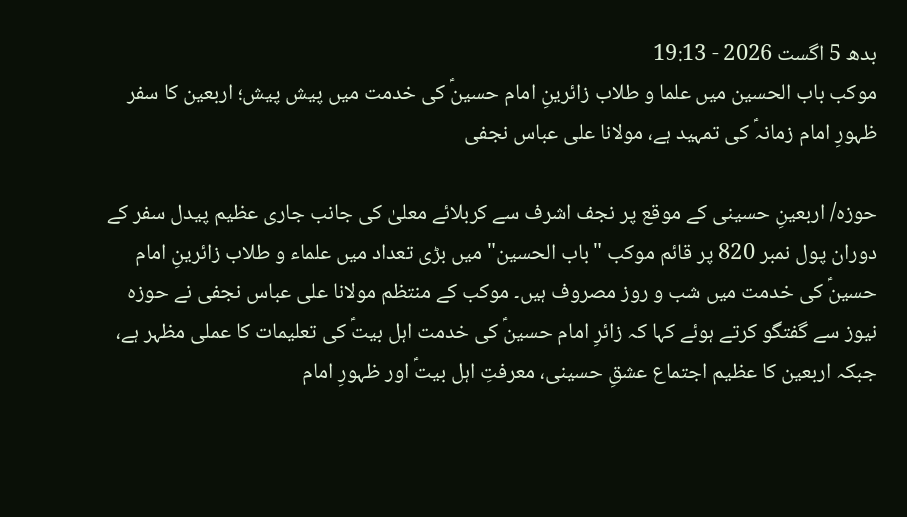بدھ 5 اگست 2026 - 19:13
موکب باب الحسین میں علما و طلاب زائرینِ امام حسینؑ کی خدمت میں پیش پیش؛ اربعین کا سفر ظہورِ امام زمانہؑ کی تمہید ہے، مولانا علی عباس نجفی

حوزہ/ اربعینِ حسینی کے موقع پر نجف اشرف سے کربلائے معلیٰ کی جانب جاری عظیم پیدل سفر کے دوران پول نمبر 820 پر قائم موکب "باب الحسین" میں بڑی تعداد میں علماء و طلاب زائرینِ امام حسینؑ کی خدمت میں شب و روز مصروف ہیں۔ موکب کے منتظم مولانا علی عباس نجفی نے حوزہ نیوز سے گفتگو کرتے ہوئے کہا کہ زائرِ امام حسینؑ کی خدمت اہل بیتؑ کی تعلیمات کا عملی مظہر ہے، جبکہ اربعین کا عظیم اجتماع عشقِ حسینی، معرفتِ اہل بیتؑ اور ظہورِ امام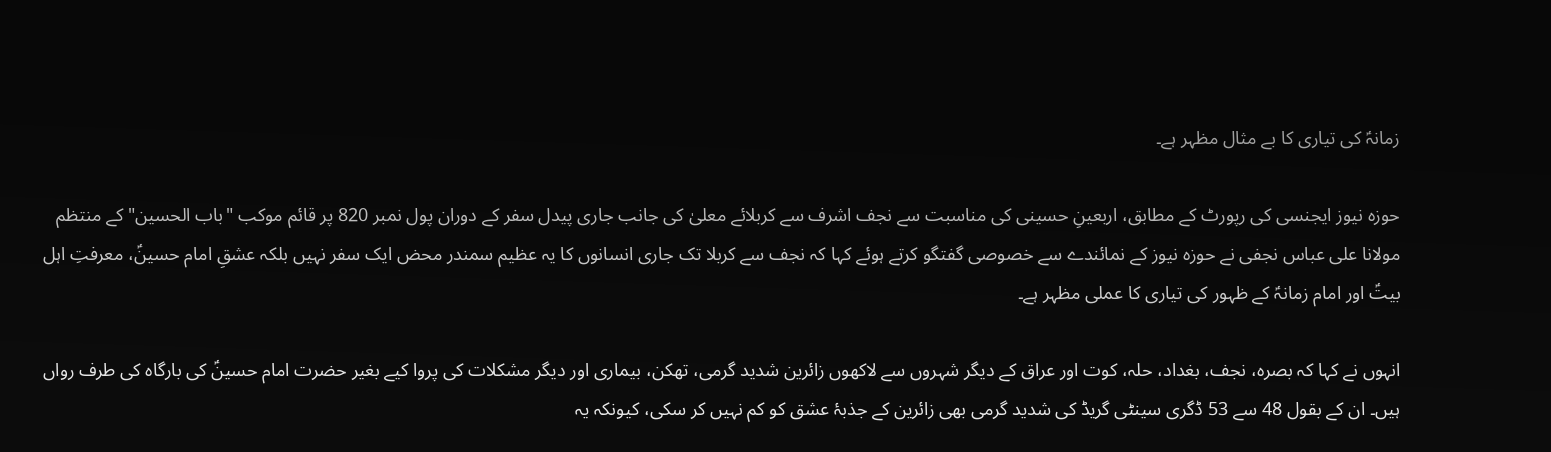زمانہؑ کی تیاری کا بے مثال مظہر ہے۔

حوزہ نیوز ایجنسی کی رپورٹ کے مطابق، اربعینِ حسینی کی مناسبت سے نجف اشرف سے کربلائے معلیٰ کی جانب جاری پیدل سفر کے دوران پول نمبر 820 پر قائم موکب "باب الحسین" کے منتظم مولانا علی عباس نجفی نے حوزہ نیوز کے نمائندے سے خصوصی گفتگو کرتے ہوئے کہا کہ نجف سے کربلا تک جاری انسانوں کا یہ عظیم سمندر محض ایک سفر نہیں بلکہ عشقِ امام حسینؑ، معرفتِ اہل بیتؑ اور امام زمانہؑ کے ظہور کی تیاری کا عملی مظہر ہے۔

انہوں نے کہا کہ بصرہ، نجف، بغداد، حلہ، کوت اور عراق کے دیگر شہروں سے لاکھوں زائرین شدید گرمی، تھکن، بیماری اور دیگر مشکلات کی پروا کیے بغیر حضرت امام حسینؑ کی بارگاہ کی طرف رواں ہیں۔ ان کے بقول 48 سے 53 ڈگری سینٹی گریڈ کی شدید گرمی بھی زائرین کے جذبۂ عشق کو کم نہیں کر سکی، کیونکہ یہ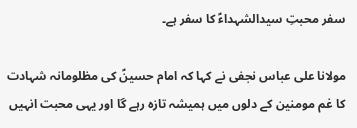سفر محبتِ سیدالشہداءؑ کا سفر ہے۔

مولانا علی عباس نجفی نے کہا کہ امام حسینؑ کی مظلومانہ شہادت کا غم مومنین کے دلوں میں ہمیشہ تازہ رہے گا اور یہی محبت انہیں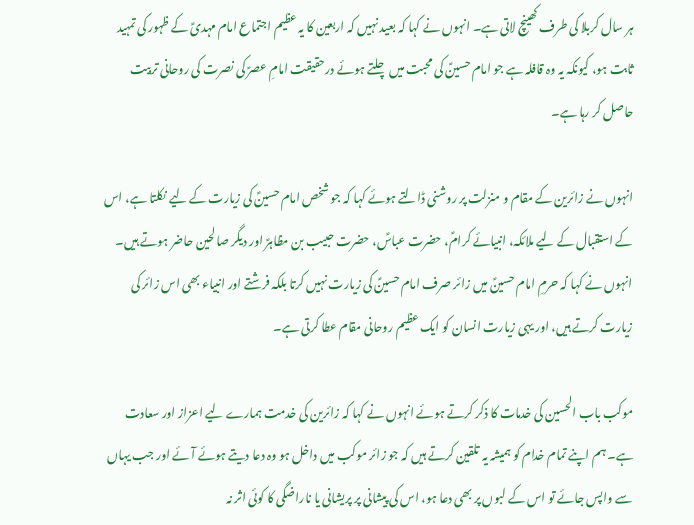ہر سال کربلا کی طرف کھینچ لاتی ہے۔ انہوں نے کہا کہ بعید نہیں کہ اربعین کا یہ عظیم اجتماع امام مہدیؑ کے ظہور کی تمہید ثابت ہو، کیونکہ یہ وہ قافلہ ہے جو امام حسینؑ کی محبت میں چلتے ہوئے درحقیقت امامِ عصرؑ کی نصرت کی روحانی تربیت حاصل کر رہا ہے۔

انہوں نے زائرین کے مقام و منزلت پر روشنی ڈالتے ہوئے کہا کہ جو شخص امام حسینؑ کی زیارت کے لیے نکلتا ہے، اس کے استقبال کے لیے ملائکہ، انبیائے کرامؑ، حضرت عباسؑ، حضرت حبیب بن مظاہرؑ اور دیگر صالحین حاضر ہوتے ہیں۔ انہوں نے کہا کہ حرمِ امام حسینؑ میں زائر صرف امام حسینؑ کی زیارت نہیں کرتا بلکہ فرشتے اور انبیاء بھی اس زائر کی زیارت کرتے ہیں، اور یہی زیارت انسان کو ایک عظیم روحانی مقام عطا کرتی ہے۔

موکب باب الحسین کی خدمات کا ذکر کرتے ہوئے انہوں نے کہا کہ زائرین کی خدمت ہمارے لیے اعزاز اور سعادت ہے۔ ہم اپنے تمام خدام کو ہمیشہ یہ تلقین کرتے ہیں کہ جو زائر موکب میں داخل ہو وہ دعا دیتے ہوئے آئے اور جب یہاں سے واپس جائے تو اس کے لبوں پر بھی دعا ہو، اس کی پیشانی پر پریشانی یا ناراضگی کا کوئی اثر نہ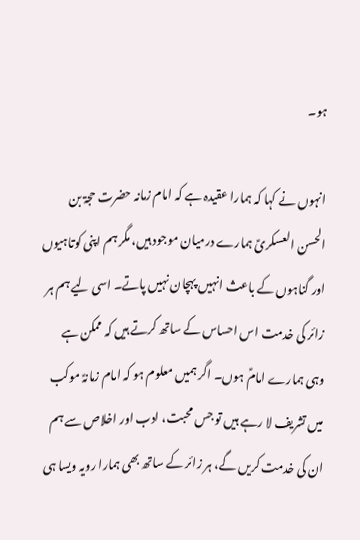ہو۔

انہوں نے کہا کہ ہمارا عقیدہ ہے کہ امام زمانہ حضرت حجۃ بن الحسن العسکریؑ ہمارے درمیان موجود ہیں، مگر ہم اپنی کوتاہیوں اور گناہوں کے باعث انہیں پہچان نہیں پاتے۔ اسی لیے ہم ہر زائر کی خدمت اس احساس کے ساتھ کرتے ہیں کہ ممکن ہے وہی ہمارے امامؑ ہوں۔ اگر ہمیں معلوم ہو کہ امام زمانہؑ موکب میں تشریف لا رہے ہیں تو جس محبت، ادب اور اخلاص سے ہم ان کی خدمت کریں گے، ہر زائر کے ساتھ بھی ہمارا رویہ ویسا ہی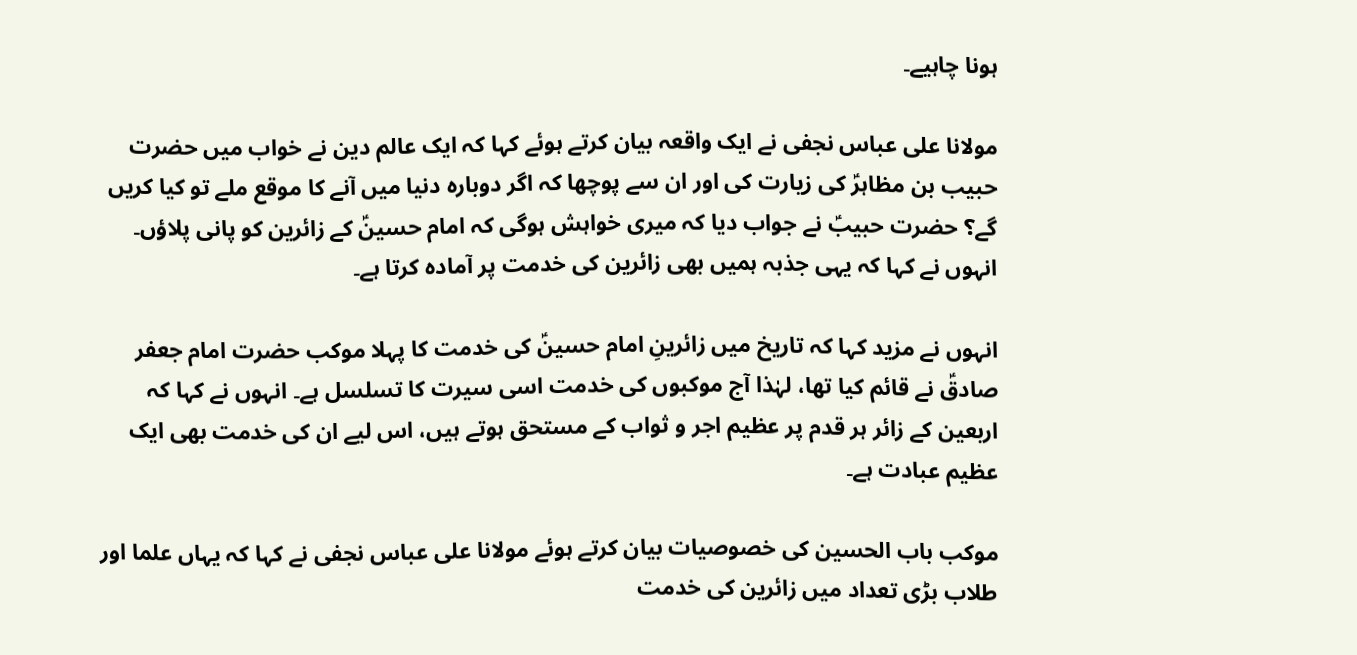ہونا چاہیے۔

مولانا علی عباس نجفی نے ایک واقعہ بیان کرتے ہوئے کہا کہ ایک عالم دین نے خواب میں حضرت حبیب بن مظاہرؑ کی زیارت کی اور ان سے پوچھا کہ اگر دوبارہ دنیا میں آنے کا موقع ملے تو کیا کریں گے؟ حضرت حبیبؑ نے جواب دیا کہ میری خواہش ہوگی کہ امام حسینؑ کے زائرین کو پانی پلاؤں۔ انہوں نے کہا کہ یہی جذبہ ہمیں بھی زائرین کی خدمت پر آمادہ کرتا ہے۔

انہوں نے مزید کہا کہ تاریخ میں زائرینِ امام حسینؑ کی خدمت کا پہلا موکب حضرت امام جعفر صادقؑ نے قائم کیا تھا، لہٰذا آج موکبوں کی خدمت اسی سیرت کا تسلسل ہے۔ انہوں نے کہا کہ اربعین کے زائر ہر قدم پر عظیم اجر و ثواب کے مستحق ہوتے ہیں، اس لیے ان کی خدمت بھی ایک عظیم عبادت ہے۔

موکب باب الحسین کی خصوصیات بیان کرتے ہوئے مولانا علی عباس نجفی نے کہا کہ یہاں علما اور طلاب بڑی تعداد میں زائرین کی خدمت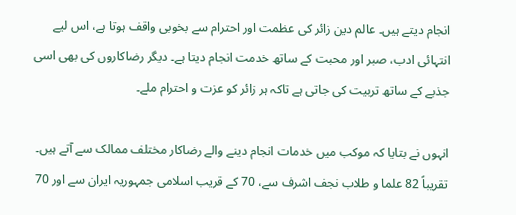انجام دیتے ہیں۔ عالم دین زائر کی عظمت اور احترام سے بخوبی واقف ہوتا ہے، اس لیے انتہائی ادب، صبر اور محبت کے ساتھ خدمت انجام دیتا ہے۔ دیگر رضاکاروں کی بھی اسی جذبے کے ساتھ تربیت کی جاتی ہے تاکہ ہر زائر کو عزت و احترام ملے۔

انہوں نے بتایا کہ موکب میں خدمات انجام دینے والے رضاکار مختلف ممالک سے آتے ہیں۔ تقریباً 82 علما و طلاب نجف اشرف سے، 70 کے قریب اسلامی جمہوریہ ایران سے اور 70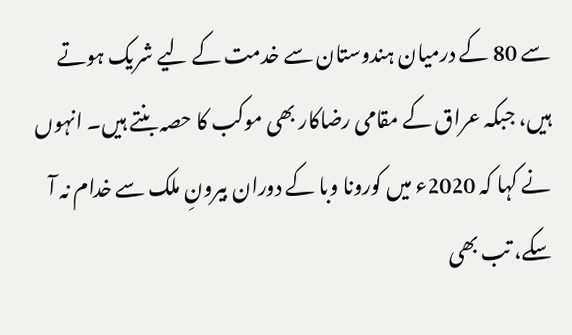سے 80 کے درمیان ہندوستان سے خدمت کے لیے شریک ہوتے ہیں، جبکہ عراق کے مقامی رضاکار بھی موکب کا حصہ بنتے ہیں۔ انہوں نے کہا کہ 2020ء میں کورونا وبا کے دوران بیرونِ ملک سے خدام نہ آ سکے، تب بھی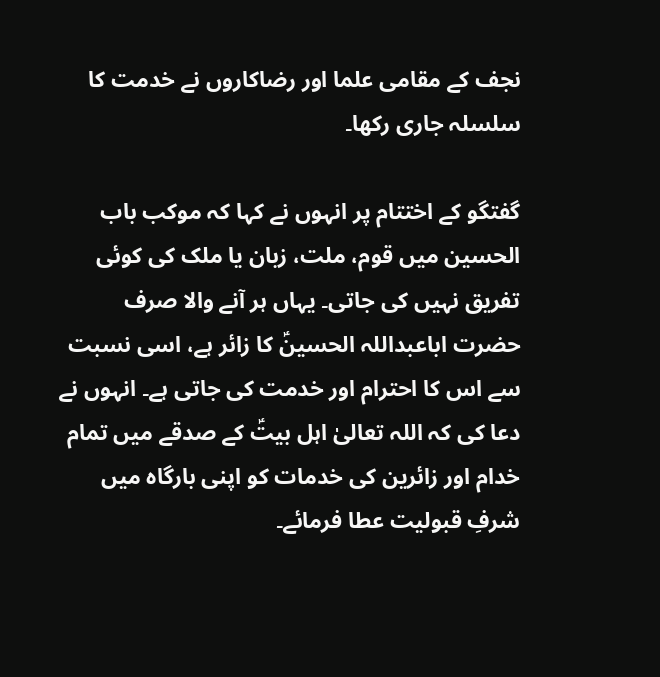نجف کے مقامی علما اور رضاکاروں نے خدمت کا سلسلہ جاری رکھا۔

گفتگو کے اختتام پر انہوں نے کہا کہ موکب باب الحسین میں قوم، ملت، زبان یا ملک کی کوئی تفریق نہیں کی جاتی۔ یہاں ہر آنے والا صرف حضرت اباعبداللہ الحسینؑ کا زائر ہے، اسی نسبت سے اس کا احترام اور خدمت کی جاتی ہے۔ انہوں نے دعا کی کہ اللہ تعالیٰ اہل بیتؑ کے صدقے میں تمام خدام اور زائرین کی خدمات کو اپنی بارگاہ میں شرفِ قبولیت عطا فرمائے۔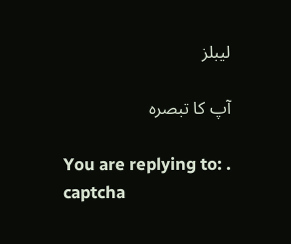لیبلز

آپ کا تبصرہ

You are replying to: .
captcha